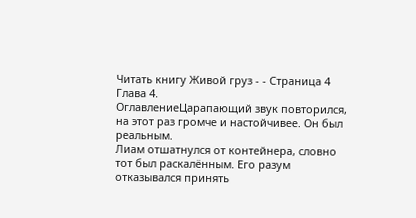Читать книгу Живой груз - - Страница 4
Глава 4.
ОглавлениеЦарапающий звук повторился, на этот раз громче и настойчивее. Он был реальным.
Лиам отшатнулся от контейнера, словно тот был раскалённым. Его разум отказывался принять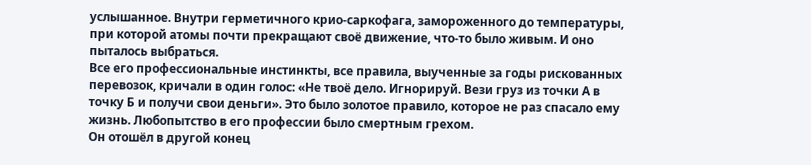услышанное. Внутри герметичного крио-саркофага, замороженного до температуры, при которой атомы почти прекращают своё движение, что-то было живым. И оно пыталось выбраться.
Все его профессиональные инстинкты, все правила, выученные за годы рискованных перевозок, кричали в один голос: «Не твоё дело. Игнорируй. Вези груз из точки А в точку Б и получи свои деньги». Это было золотое правило, которое не раз спасало ему жизнь. Любопытство в его профессии было смертным грехом.
Он отошёл в другой конец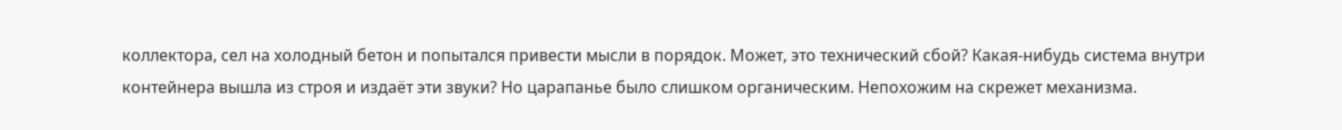коллектора, сел на холодный бетон и попытался привести мысли в порядок. Может, это технический сбой? Какая-нибудь система внутри контейнера вышла из строя и издаёт эти звуки? Но царапанье было слишком органическим. Непохожим на скрежет механизма.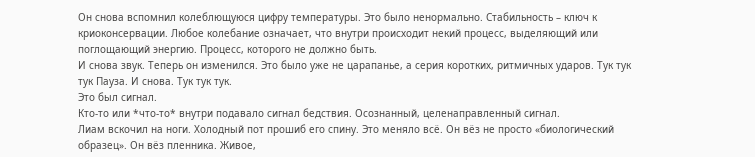Он снова вспомнил колеблющуюся цифру температуры. Это было ненормально. Стабильность – ключ к криоконсервации. Любое колебание означает, что внутри происходит некий процесс, выделяющий или поглощающий энергию. Процесс, которого не должно быть.
И снова звук. Теперь он изменился. Это было уже не царапанье, а серия коротких, ритмичных ударов. Тук тук тук Пауза. И снова. Тук тук тук.
Это был сигнал.
Кто-то или *что-то* внутри подавало сигнал бедствия. Осознанный, целенаправленный сигнал.
Лиам вскочил на ноги. Холодный пот прошиб его спину. Это меняло всё. Он вёз не просто «биологический образец». Он вёз пленника. Живое,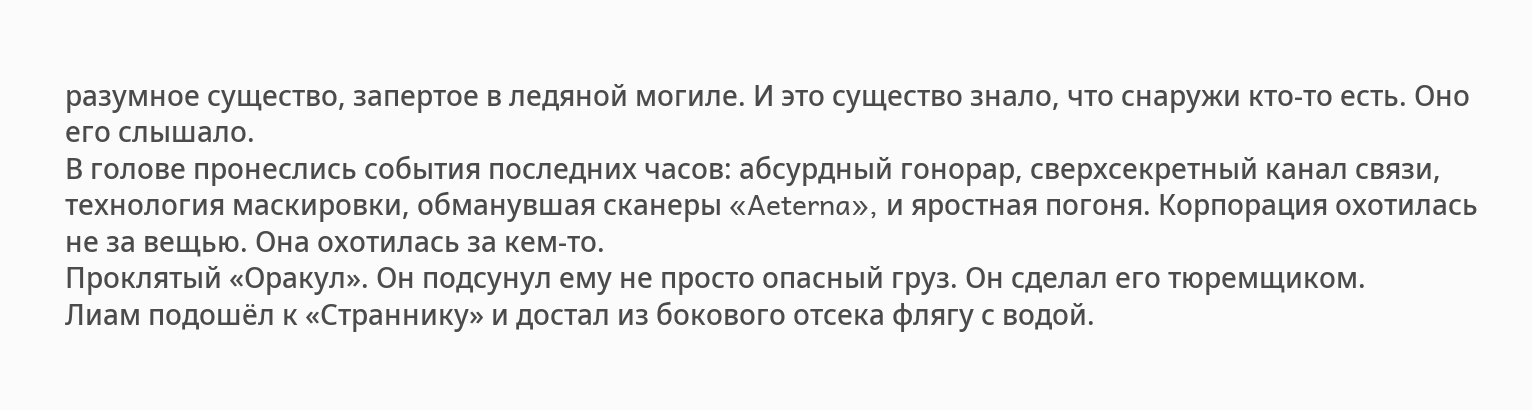разумное существо, запертое в ледяной могиле. И это существо знало, что снаружи кто-то есть. Оно его слышало.
В голове пронеслись события последних часов: абсурдный гонорар, сверхсекретный канал связи, технология маскировки, обманувшая сканеры «Aeterna», и яростная погоня. Корпорация охотилась не за вещью. Она охотилась за кем-то.
Проклятый «Оракул». Он подсунул ему не просто опасный груз. Он сделал его тюремщиком.
Лиам подошёл к «Страннику» и достал из бокового отсека флягу с водой.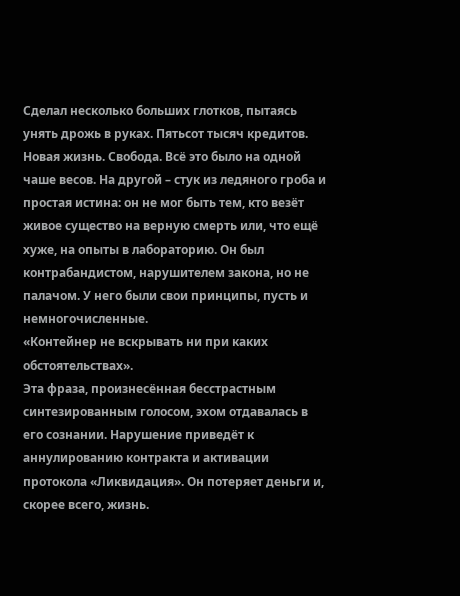Сделал несколько больших глотков, пытаясь унять дрожь в руках. Пятьсот тысяч кредитов. Новая жизнь. Свобода. Всё это было на одной чаше весов. На другой – стук из ледяного гроба и простая истина: он не мог быть тем, кто везёт живое существо на верную смерть или, что ещё хуже, на опыты в лабораторию. Он был контрабандистом, нарушителем закона, но не палачом. У него были свои принципы, пусть и немногочисленные.
«Контейнер не вскрывать ни при каких обстоятельствах».
Эта фраза, произнесённая бесстрастным синтезированным голосом, эхом отдавалась в его сознании. Нарушение приведёт к аннулированию контракта и активации протокола «Ликвидация». Он потеряет деньги и, скорее всего, жизнь.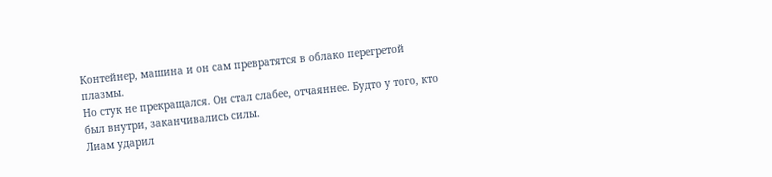Контейнер, машина и он сам превратятся в облако перегретой плазмы.
Но стук не прекращался. Он стал слабее, отчаяннее. Будто у того, кто был внутри, заканчивались силы.
Лиам ударил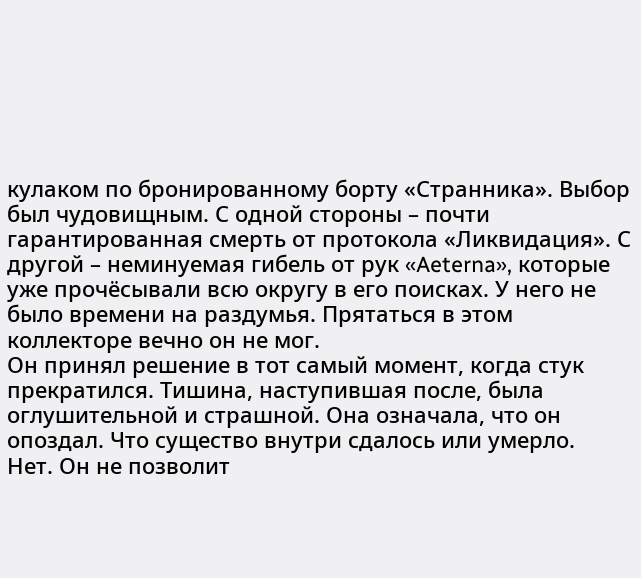кулаком по бронированному борту «Странника». Выбор был чудовищным. С одной стороны – почти гарантированная смерть от протокола «Ликвидация». С другой – неминуемая гибель от рук «Aeterna», которые уже прочёсывали всю округу в его поисках. У него не было времени на раздумья. Прятаться в этом коллекторе вечно он не мог.
Он принял решение в тот самый момент, когда стук прекратился. Тишина, наступившая после, была оглушительной и страшной. Она означала, что он опоздал. Что существо внутри сдалось или умерло.
Нет. Он не позволит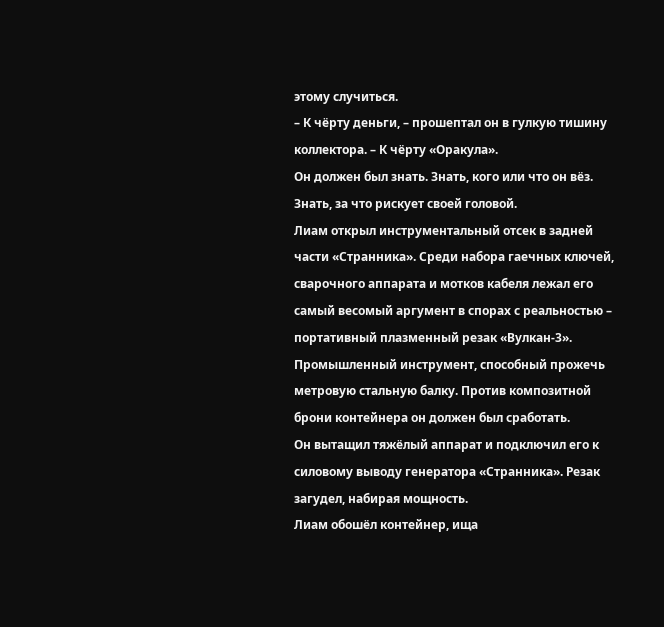этому случиться.
– К чёрту деньги, – прошептал он в гулкую тишину коллектора. – К чёрту «Оракула».
Он должен был знать. Знать, кого или что он вёз. Знать, за что рискует своей головой.
Лиам открыл инструментальный отсек в задней части «Странника». Среди набора гаечных ключей, сварочного аппарата и мотков кабеля лежал его самый весомый аргумент в спорах с реальностью – портативный плазменный резак «Вулкан-3». Промышленный инструмент, способный прожечь метровую стальную балку. Против композитной брони контейнера он должен был сработать.
Он вытащил тяжёлый аппарат и подключил его к силовому выводу генератора «Странника». Резак загудел, набирая мощность.
Лиам обошёл контейнер, ища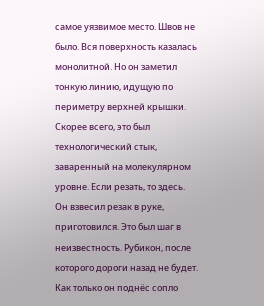самое уязвимое место. Швов не было. Вся поверхность казалась монолитной. Но он заметил тонкую линию, идущую по периметру верхней крышки. Скорее всего, это был технологический стык, заваренный на молекулярном уровне. Если резать, то здесь.
Он взвесил резак в руке, приготовился. Это был шаг в неизвестность. Рубикон, после которого дороги назад не будет.
Как только он поднёс сопло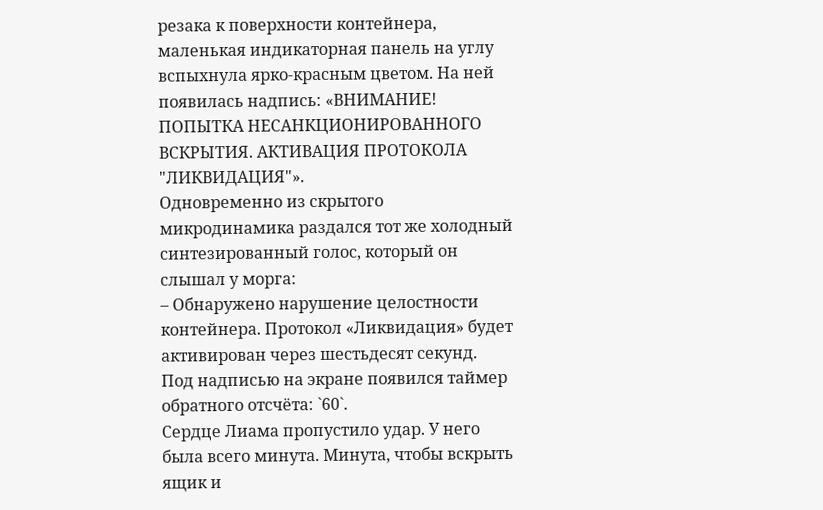резака к поверхности контейнера, маленькая индикаторная панель на углу вспыхнула ярко-красным цветом. На ней появилась надпись: «ВНИМАНИЕ! ПОПЫТКА НЕСАНКЦИОНИРОВАННОГО ВСКРЫТИЯ. АКТИВАЦИЯ ПРОТОКОЛА "ЛИКВИДАЦИЯ"».
Одновременно из скрытого микродинамика раздался тот же холодный синтезированный голос, который он слышал у морга:
– Обнаружено нарушение целостности контейнера. Протокол «Ликвидация» будет активирован через шестьдесят секунд.
Под надписью на экране появился таймер обратного отсчёта: `60`.
Сердце Лиама пропустило удар. У него была всего минута. Минута, чтобы вскрыть ящик и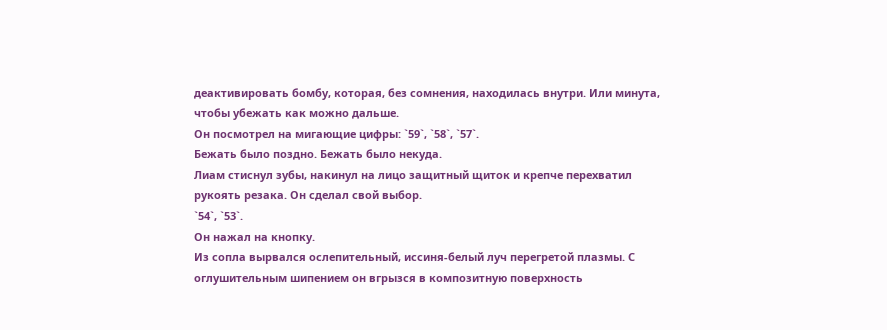деактивировать бомбу, которая, без сомнения, находилась внутри. Или минута, чтобы убежать как можно дальше.
Он посмотрел на мигающие цифры: `59`, `58`, `57`.
Бежать было поздно. Бежать было некуда.
Лиам стиснул зубы, накинул на лицо защитный щиток и крепче перехватил рукоять резака. Он сделал свой выбор.
`54`, `53`.
Он нажал на кнопку.
Из сопла вырвался ослепительный, иссиня-белый луч перегретой плазмы. С оглушительным шипением он вгрызся в композитную поверхность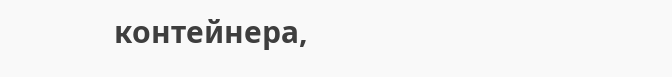контейнера,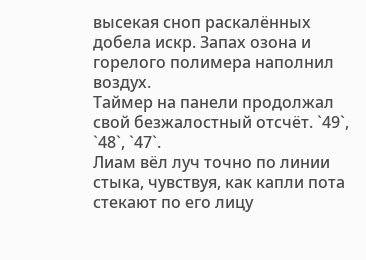высекая сноп раскалённых добела искр. Запах озона и горелого полимера наполнил воздух.
Таймер на панели продолжал свой безжалостный отсчёт. `49`, `48`, `47`.
Лиам вёл луч точно по линии стыка, чувствуя, как капли пота стекают по его лицу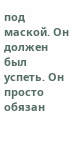под маской. Он должен был успеть. Он просто обязан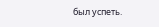был успеть.